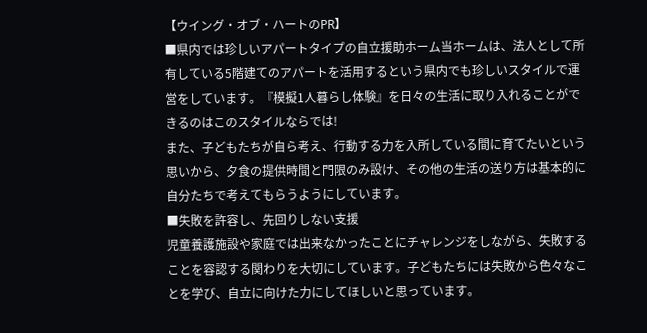【ウイング・オブ・ハートのPR】
■県内では珍しいアパートタイプの自立援助ホーム当ホームは、法人として所有している5階建てのアパートを活用するという県内でも珍しいスタイルで運営をしています。『模擬1人暮らし体験』を日々の生活に取り入れることができるのはこのスタイルならでは!
また、子どもたちが自ら考え、行動する力を入所している間に育てたいという思いから、夕食の提供時間と門限のみ設け、その他の生活の送り方は基本的に自分たちで考えてもらうようにしています。
■失敗を許容し、先回りしない支援
児童養護施設や家庭では出来なかったことにチャレンジをしながら、失敗することを容認する関わりを大切にしています。子どもたちには失敗から色々なことを学び、自立に向けた力にしてほしいと思っています。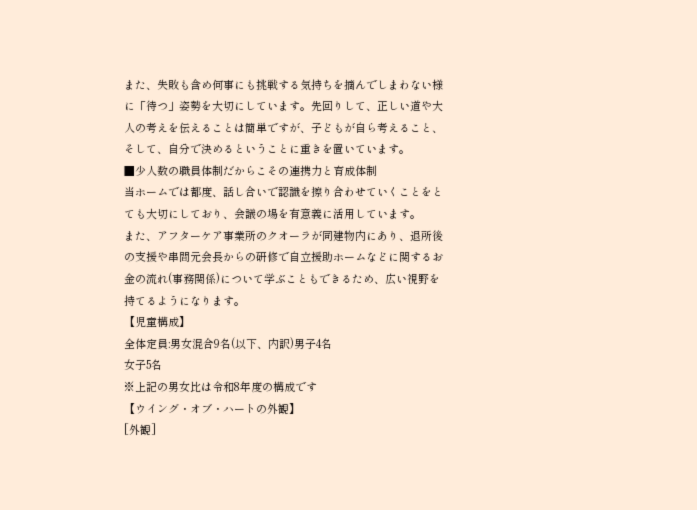また、失敗も含め何事にも挑戦する気持ちを摘んでしまわない様に「待つ」姿勢を大切にしています。先回りして、正しい道や大人の考えを伝えることは簡単ですが、子どもが自ら考えること、そして、自分で決めるということに重きを置いています。
■少人数の職員体制だからこその連携力と育成体制
当ホームでは都度、話し合いで認識を擦り合わせていくことをとても大切にしており、会議の場を有意義に活用しています。
また、アフターケア事業所のクオーラが同建物内にあり、退所後の支援や串間元会長からの研修で自立援助ホームなどに関するお金の流れ(事務関係)について学ぶこともできるため、広い視野を持てるようになります。
【児童構成】
全体定員:男女混合9名(以下、内訳)男子4名
女子5名
※上記の男女比は令和8年度の構成です
【ウイング・オブ・ハートの外観】
[外観]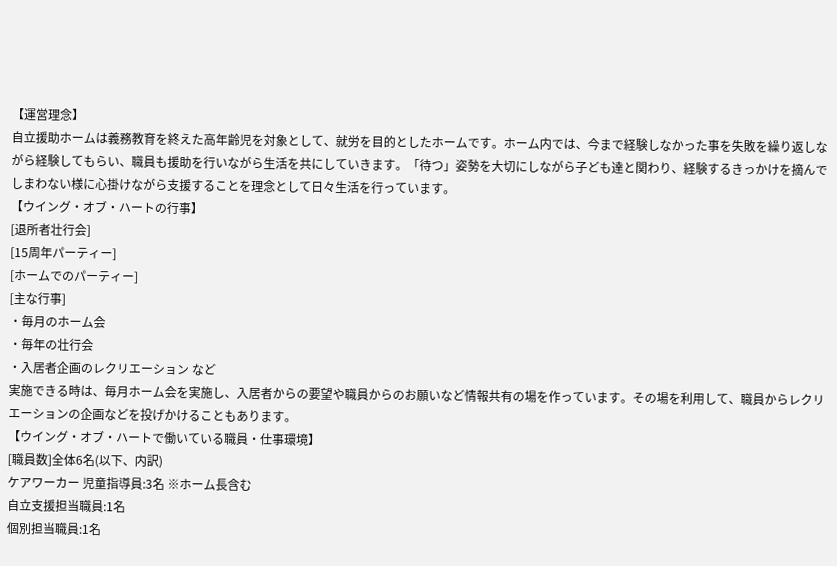【運営理念】
自立援助ホームは義務教育を終えた高年齢児を対象として、就労を目的としたホームです。ホーム内では、今まで経験しなかった事を失敗を繰り返しながら経験してもらい、職員も援助を行いながら生活を共にしていきます。「待つ」姿勢を大切にしながら子ども達と関わり、経験するきっかけを摘んでしまわない様に心掛けながら支援することを理念として日々生活を行っています。
【ウイング・オブ・ハートの行事】
[退所者壮行会]
[15周年パーティー]
[ホームでのパーティー]
[主な行事]
・毎月のホーム会
・毎年の壮行会
・入居者企画のレクリエーション など
実施できる時は、毎月ホーム会を実施し、入居者からの要望や職員からのお願いなど情報共有の場を作っています。その場を利用して、職員からレクリエーションの企画などを投げかけることもあります。
【ウイング・オブ・ハートで働いている職員・仕事環境】
[職員数]全体6名(以下、内訳)
ケアワーカー 児童指導員:3名 ※ホーム長含む
自立支援担当職員:1名
個別担当職員:1名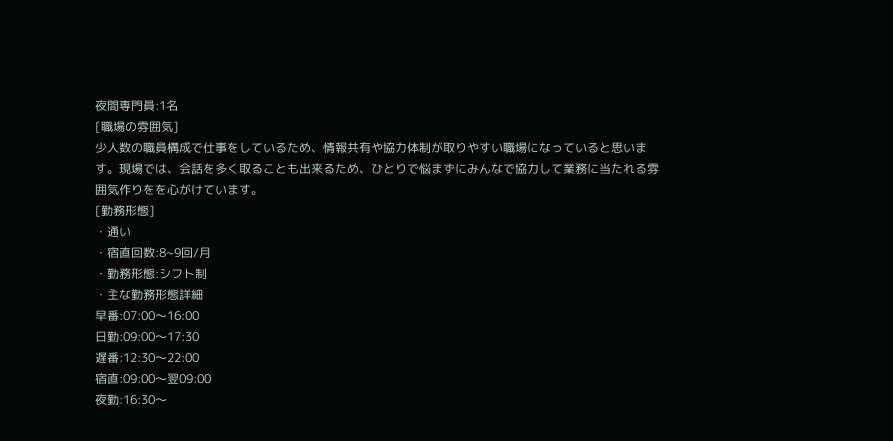夜間専門員:1名
[職場の雰囲気]
少人数の職員構成で仕事をしているため、情報共有や協力体制が取りやすい職場になっていると思います。現場では、会話を多く取ることも出来るため、ひとりで悩まずにみんなで協力して業務に当たれる雰囲気作りをを心がけています。
[勤務形態]
・通い
・宿直回数:8~9回/月
・勤務形態:シフト制
・主な勤務形態詳細
早番:07:00〜16:00
日勤:09:00〜17:30
遅番:12:30〜22:00
宿直:09:00〜翌09:00
夜勤:16:30〜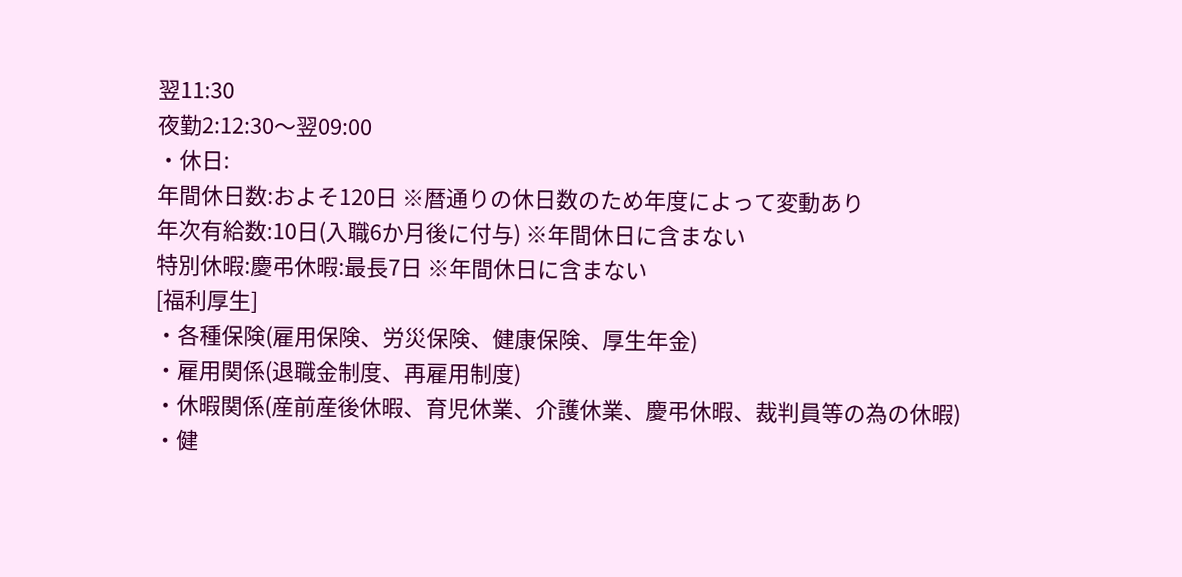翌11:30
夜勤2:12:30〜翌09:00
・休日:
年間休日数:およそ120日 ※暦通りの休日数のため年度によって変動あり
年次有給数:10日(入職6か月後に付与) ※年間休日に含まない
特別休暇:慶弔休暇:最長7日 ※年間休日に含まない
[福利厚生]
・各種保険(雇用保険、労災保険、健康保険、厚生年金)
・雇用関係(退職金制度、再雇用制度)
・休暇関係(産前産後休暇、育児休業、介護休業、慶弔休暇、裁判員等の為の休暇)
・健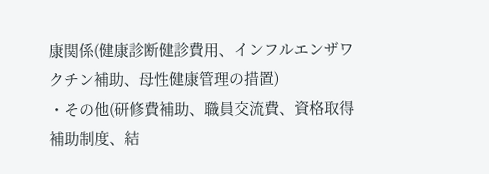康関係(健康診断健診費用、インフルエンザワクチン補助、母性健康管理の措置)
・その他(研修費補助、職員交流費、資格取得補助制度、結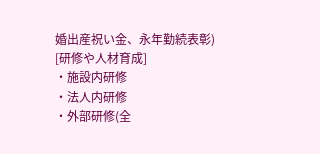婚出産祝い金、永年勤続表彰)
[研修や人材育成]
・施設内研修
・法人内研修
・外部研修(全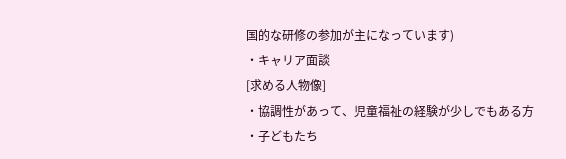国的な研修の参加が主になっています)
・キャリア面談
[求める人物像]
・協調性があって、児童福祉の経験が少しでもある方
・子どもたち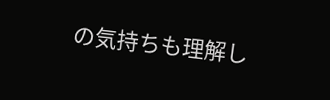の気持ちも理解し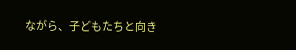ながら、子どもたちと向き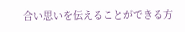合い思いを伝えることができる方